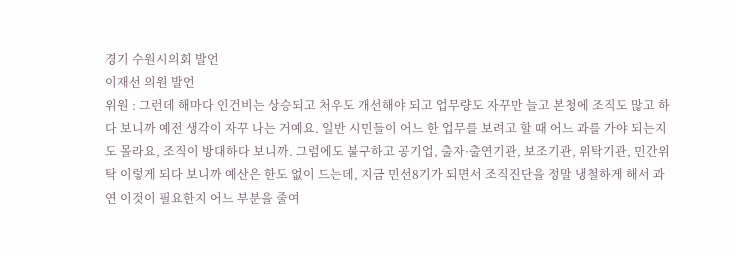경기 수원시의회 발언
이재선 의원 발언
위원 : 그런데 해마다 인건비는 상승되고 처우도 개선해야 되고 업무량도 자꾸만 늘고 본청에 조직도 많고 하다 보니까 예전 생각이 자꾸 나는 거예요. 일반 시민들이 어느 한 업무를 보려고 할 때 어느 과를 가야 되는지도 몰라요, 조직이 방대하다 보니까. 그럼에도 불구하고 공기업, 출자·출연기관, 보조기관, 위탁기관, 민간위탁 이렇게 되다 보니까 예산은 한도 없이 드는데, 지금 민선8기가 되면서 조직진단을 정말 냉철하게 해서 과연 이것이 필요한지 어느 부분을 줄여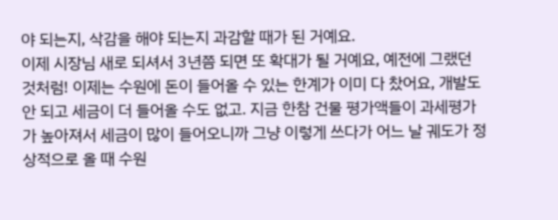야 되는지, 삭감을 해야 되는지 과감할 때가 된 거예요.
이제 시장님 새로 되셔서 3년쯤 되면 또 확대가 될 거예요, 예전에 그랬던 것처럼! 이제는 수원에 돈이 들어올 수 있는 한계가 이미 다 찼어요, 개발도 안 되고 세금이 더 들어올 수도 없고. 지금 한참 건물 평가액들이 과세평가가 높아져서 세금이 많이 들어오니까 그냥 이렇게 쓰다가 어느 날 궤도가 정상적으로 올 때 수원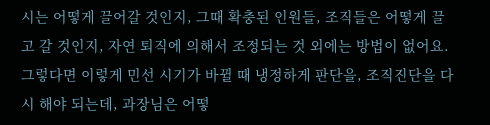시는 어떻게 끌어갈 것인지, 그때 확충된 인원들, 조직들은 어떻게 끌고 갈 것인지, 자연 퇴직에 의해서 조정되는 것 외에는 방법이 없어요.
그렇다면 이렇게 민선 시기가 바뀔 때 냉정하게 판단을, 조직진단을 다시 해야 되는데, 과장님은 어떻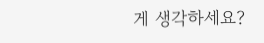게 생각하세요?